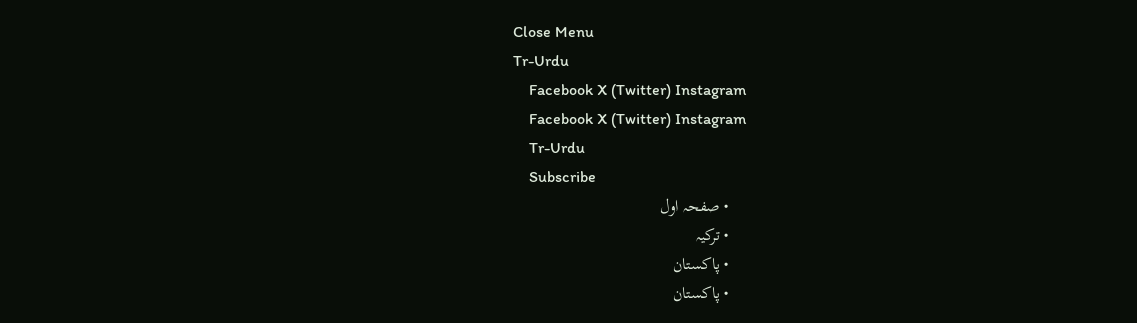Close Menu
Tr-Urdu
    Facebook X (Twitter) Instagram
    Facebook X (Twitter) Instagram
    Tr-Urdu
    Subscribe
    • صفحہ اول
    • ترکیہ
    • پاکستان
    • پاکستان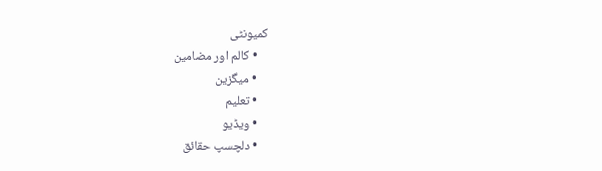کمیونٹی
    • کالم اور مضامین
    • میگزین
    • تعلیم
    • ویڈیو
    • دلچسپ حقائق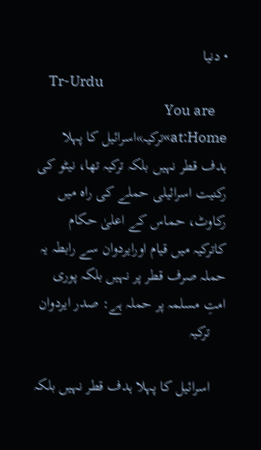• دنیا
    Tr-Urdu
    You are at:Home»ترکیہ»اسرائیل کا پہلا ہدف قطر نہیں بلکہ ترکیہ تھا، نیٹو کی رکنیت اسرائیلی حملے کی راہ میں رکاوٹ، حماس کے اعلیٰ حکام کاترکیہ میں قیام اورایردوان سے رابطہ یہ حملہ صرف قطر پر نہیں بلکہ پوری امتِ مسلمہ پر حملہ ہے: صدر ایردوان
    ترکیہ

    اسرائیل کا پہلا ہدف قطر نہیں بلکہ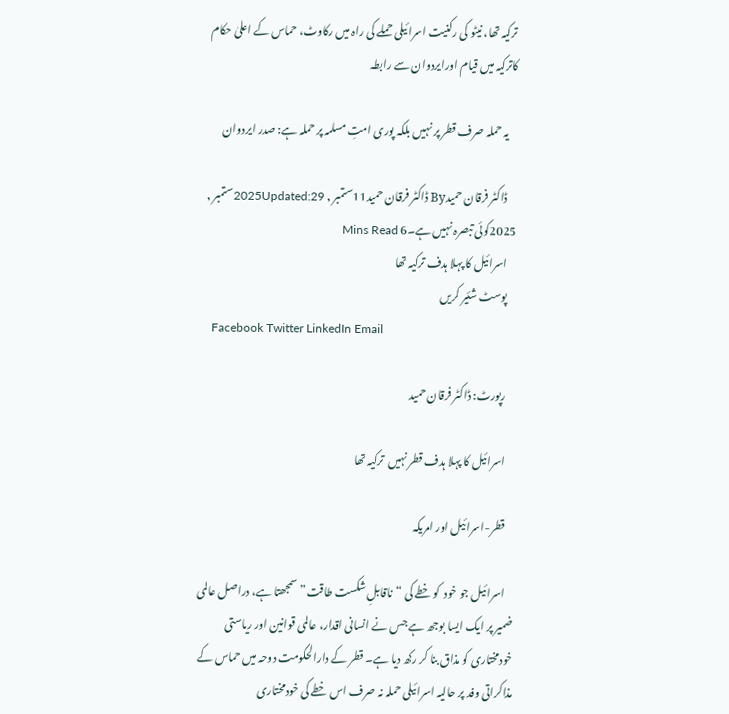ترکیہ تھا، نیٹو کی رکنیت اسرائیلی حملے کی راہ میں رکاوٹ، حماس کے اعلیٰ حکام کاترکیہ میں قیام اورایردوان سے رابطہ

    یہ حملہ صرف قطر پر نہیں بلکہ پوری امتِ مسلمہ پر حملہ ہے: صدر ایردوان

    ڈاکٹر فرقان حمیدBy ڈاکٹر فرقان حمید11ستمبر , 2025Updated:29ستمبر , 2025کوئی تبصرہ نہیں ہے۔6 Mins Read
    اسرائیل کا پہلا ہدف ترکیہ تھا
    پوسٹ شئیر کریں
    Facebook Twitter LinkedIn Email

    رپورٹ: ڈاکٹر فرقان حمید

    اسرائیل کا پہلا ہدف قطر نہیں  ترکیہ تھا

    قطر-اسرائیل اور امریکہ

    اسرائیل جو خود  کو خطے کی “ناقابلِ شکست طاقت” سمجھتا ہے، دراصل عالمی ضمیر پر ایک ایسا بوجھ ہے جس نے انسانی اقدار، عالمی قوانین اور ریاستی خودمختاری کو مذاق بنا کر رکھ دیا ہے۔ قطر کے دارالحکومت دوحہ میں حماس کے مذاکراتی وفد پر حالیہ اسرائیلی حملہ نہ صرف اس خطے کی خودمختاری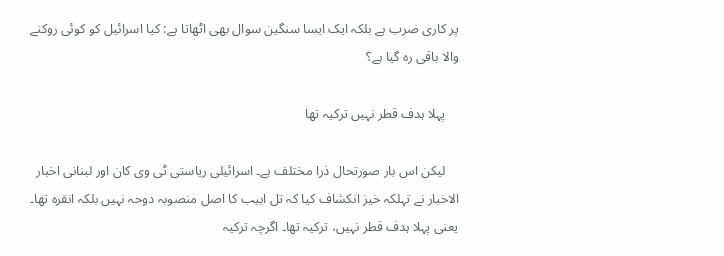پر کاری ضرب ہے بلکہ ایک ایسا سنگین سوال بھی اٹھاتا ہے: کیا اسرائیل کو کوئی روکنے والا باقی رہ گیا ہے؟

    پہلا ہدف قطر نہیں ترکیہ تھا

    لیکن اس بار صورتحال ذرا مختلف ہے۔ اسرائیلی ریاستی ٹی وی کان اور لبنانی اخبار الاخبار نے تہلکہ خیز انکشاف کیا کہ تل ابیب کا اصل منصوبہ دوحہ نہیں بلکہ انقرہ تھا۔ یعنی پہلا ہدف قطر نہیں، ترکیہ تھا۔ اگرچہ ترکیہ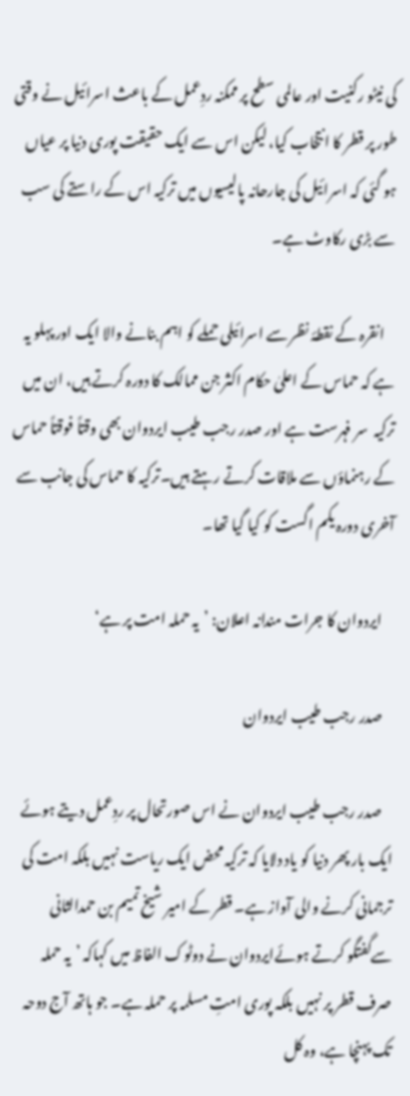کی نیٹو رکنیت اور عالمی سطح پر ممکنہ ردِعمل کے باعث اسرائیل نے وقتی طور پر قطر کا انتخاب کیا، لیکن اس سے ایک حقیقت پوری دنیا پر عیاں ہو گئی کہ اسرائیل کی جارحانہ پالیسیوں میں ترکیہ اس کے راستے کی سب سے بڑی رکاوٹ ہے۔

    انقرہ کے نقطۂ نظر سے اسرائیلی حملے کو اہم بنانے والا ایک اور پہلو یہ ہے کہ حماس کے اعلیٰ حکام اکثر جن ممالک کا دورہ کرتے ہیں، ان میں ترکیہ  سر فہرست ہے اور صدر رجب طیب ایردوان بھی وقتاً فوقتاً حماس کے رہنماؤں سے ملاقات کرتے رہتے ہیں۔ترکیہ کا حماس کی جانب سے آخری دورہ یکم اگست کو کیا گیا تھا۔

    ایردوان کا جرات مندانہ اعلان: ’یہ حملہ امت پر ہے‘

    صدر رجب طیب ایردوان

    صدر رجب طیب ایردوان نے اس صورتحال پر ردِعمل دیتے ہوئے ایک بار پھر دنیا کو یاد دلایا کہ ترکیہ محض ایک ریاست نہیں بلکہ امت کی ترجمانی کرنے والی آواز ہے۔ قطر کے امیر شیخ تمیم بن حمدالثانی سےگفتگو کرتے ہوئےایردوان نے دوٹوک الفاظ میں کہاکہ ’یہ حملہ صرف قطر پر نہیں بلکہ پوری امتِ مسلمہ پر حملہ ہے۔ جو ہاتھ آج دوحہ تک پہنچا ہے، وہ کل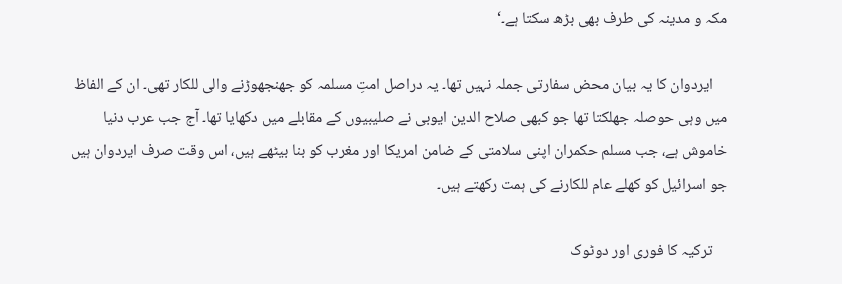مکہ و مدینہ کی طرف بھی بڑھ سکتا ہے۔‘

    ایردوان کا یہ بیان محض سفارتی جملہ نہیں تھا۔ یہ دراصل امتِ مسلمہ کو جھنجھوڑنے والی للکار تھی۔ ان کے الفاظ میں وہی حوصلہ جھلکتا تھا جو کبھی صلاح الدین ایوبی نے صلیبیوں کے مقابلے میں دکھایا تھا۔ آج جب عرب دنیا خاموش ہے، جب مسلم حکمران اپنی سلامتی کے ضامن امریکا اور مغرب کو بنا بیٹھے ہیں، اس وقت صرف ایردوان ہیں جو اسرائیل کو کھلے عام للکارنے کی ہمت رکھتے ہیں۔

    ترکیہ کا فوری اور دوٹوک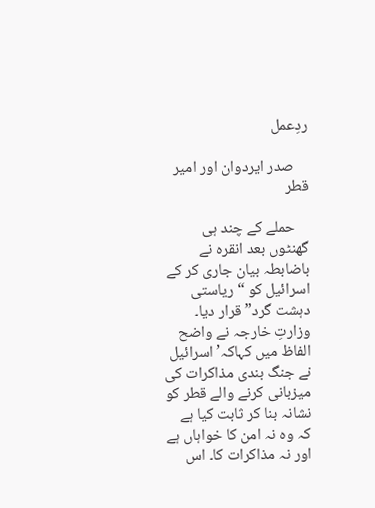ردِعمل

    صدر ایردوان اور امیر قطر

    حملے کے چند ہی گھنٹوں بعد انقرہ نے باضابطہ بیان جاری کر کے اسرائیل کو “ریاستی دہشت گرد” قرار دیا۔ وزارتِ خارجہ نے واضح الفاظ میں کہاکہ’اسرائیل نے جنگ بندی مذاکرات کی میزبانی کرنے والے قطر کو نشانہ بنا کر ثابت کیا ہے کہ وہ نہ امن کا خواہاں ہے اور نہ مذاکرات کا۔ اس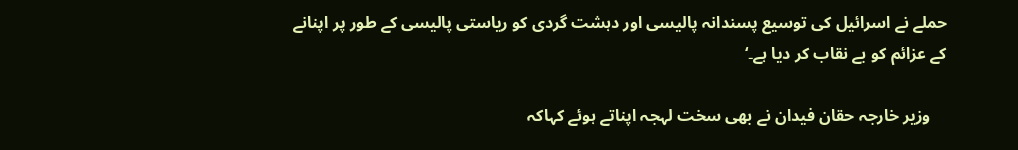حملے نے اسرائیل کی توسیع پسندانہ پالیسی اور دہشت گردی کو ریاستی پالیسی کے طور پر اپنانے کے عزائم کو بے نقاب کر دیا ہے۔‘

    وزیر خارجہ حقان فیدان نے بھی سخت لہجہ اپناتے ہوئے کہاکہ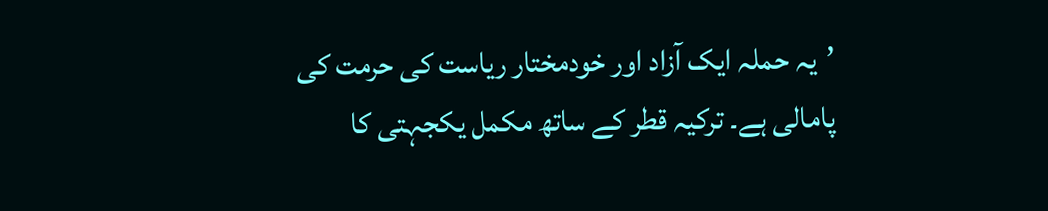’یہ حملہ ایک آزاد اور خودمختار ریاست کی حرمت کی پامالی ہے۔ ترکیہ قطر کے ساتھ مکمل یکجہتی کا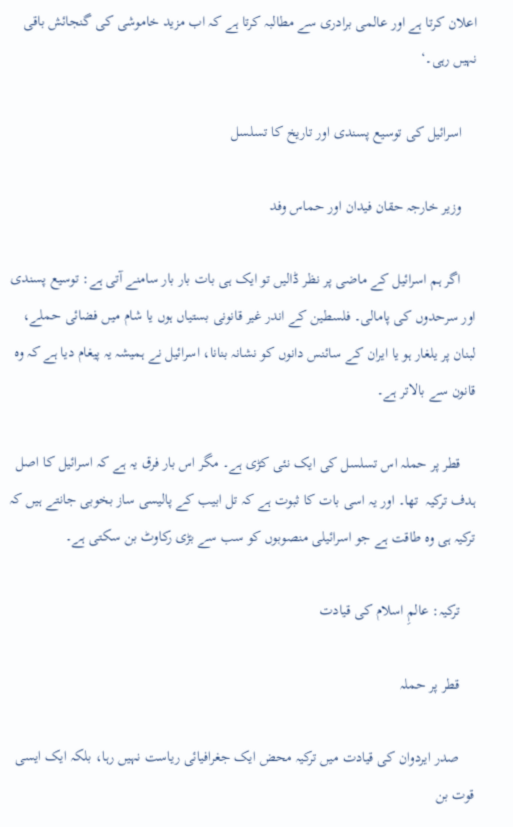اعلان کرتا ہے اور عالمی برادری سے مطالبہ کرتا ہے کہ اب مزید خاموشی کی گنجائش باقی نہیں رہی۔‘

    اسرائیل کی توسیع پسندی اور تاریخ کا تسلسل

    وزیر خارجہ حقان فیدان اور حماس وفد

    اگر ہم اسرائیل کے ماضی پر نظر ڈالیں تو ایک ہی بات بار بار سامنے آتی ہے: توسیع پسندی اور سرحدوں کی پامالی۔ فلسطین کے اندر غیر قانونی بستیاں ہوں یا شام میں فضائی حملے، لبنان پر یلغار ہو یا ایران کے سائنس دانوں کو نشانہ بنانا، اسرائیل نے ہمیشہ یہ پیغام دیا ہے کہ وہ قانون سے بالاتر ہے۔

    قطر پر حملہ اس تسلسل کی ایک نئی کڑی ہے۔ مگر اس بار فرق یہ ہے کہ اسرائیل کا اصل ہدف ترکیہ  تھا۔ اور یہ اسی بات کا ثبوت ہے کہ تل ابیب کے پالیسی ساز بخوبی جانتے ہیں کہ ترکیہ ہی وہ طاقت ہے جو اسرائیلی منصوبوں کو سب سے بڑی رکاوٹ بن سکتی ہے۔

    ترکیہ: عالمِ اسلام کی قیادت

    قطر پر حملہ

    صدر ایردوان کی قیادت میں ترکیہ محض ایک جغرافیائی ریاست نہیں رہا، بلکہ ایک ایسی قوت بن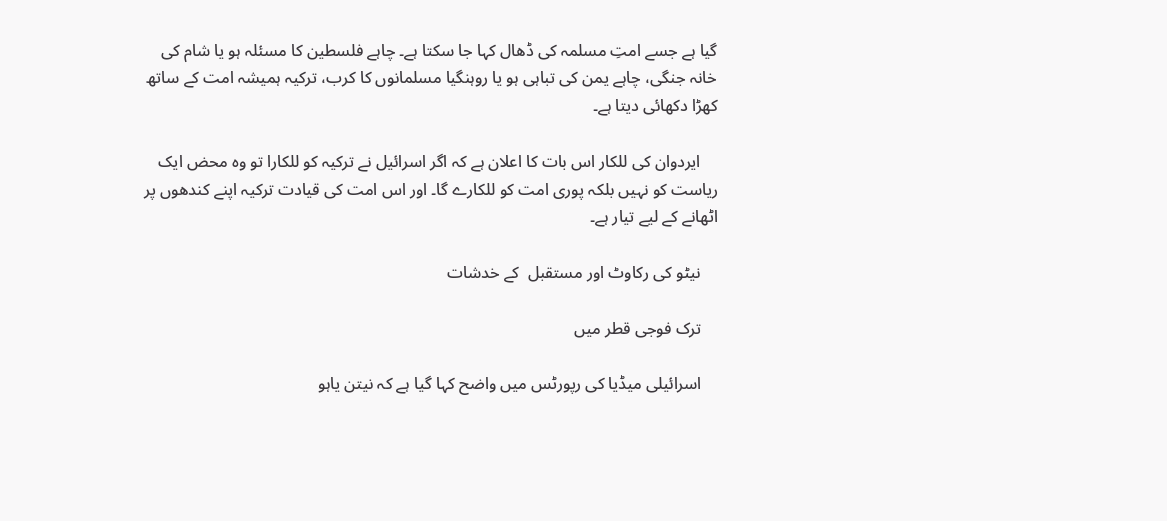گیا ہے جسے امتِ مسلمہ کی ڈھال کہا جا سکتا ہے۔ چاہے فلسطین کا مسئلہ ہو یا شام کی خانہ جنگی، چاہے یمن کی تباہی ہو یا روہنگیا مسلمانوں کا کرب، ترکیہ ہمیشہ امت کے ساتھ کھڑا دکھائی دیتا ہے۔

    ایردوان کی للکار اس بات کا اعلان ہے کہ اگر اسرائیل نے ترکیہ کو للکارا تو وہ محض ایک ریاست کو نہیں بلکہ پوری امت کو للکارے گا۔ اور اس امت کی قیادت ترکیہ اپنے کندھوں پر اٹھانے کے لیے تیار ہے۔

    نیٹو کی رکاوٹ اور مستقبل  کے خدشات

    ترک فوجی قطر میں

    اسرائیلی میڈیا کی رپورٹس میں واضح کہا گیا ہے کہ نیتن یاہو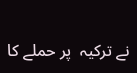نے ترکیہ  پر حملے کا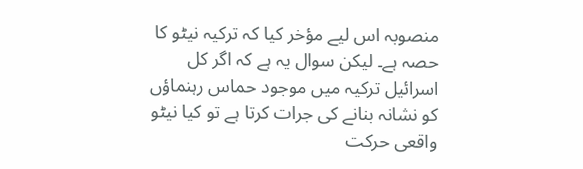منصوبہ اس لیے مؤخر کیا کہ ترکیہ نیٹو کا حصہ ہے۔ لیکن سوال یہ ہے کہ اگر کل اسرائیل ترکیہ میں موجود حماس رہنماؤں کو نشانہ بنانے کی جرات کرتا ہے تو کیا نیٹو واقعی حرکت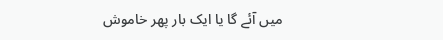میں آئے گا یا ایک بار پھر خاموش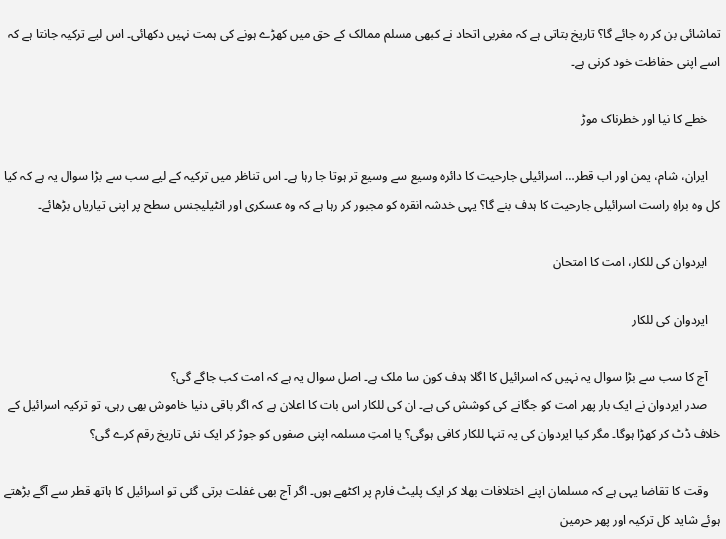تماشائی بن کر رہ جائے گا؟ تاریخ بتاتی ہے کہ مغربی اتحاد نے کبھی مسلم ممالک کے حق میں کھڑے ہونے کی ہمت نہیں دکھائی۔ اس لیے ترکیہ جانتا ہے کہ اسے اپنی حفاظت خود کرنی ہے۔

    خطے کا نیا اور خطرناک موڑ

    ایران، شام، یمن اور اب قطر… اسرائیلی جارحیت کا دائرہ وسیع سے وسیع تر ہوتا جا رہا ہے۔ اس تناظر میں ترکیہ کے لیے سب سے بڑا سوال یہ ہے کہ کیا کل وہ براہِ راست اسرائیلی جارحیت کا ہدف بنے گا؟ یہی خدشہ انقرہ کو مجبور کر رہا ہے کہ وہ عسکری اور انٹیلیجنس سطح پر اپنی تیاریاں بڑھائے۔

    ایردوان کی للکار، امت کا امتحان

    ایردوان کی للکار

    آج کا سب سے بڑا سوال یہ نہیں کہ اسرائیل کا اگلا ہدف کون سا ملک ہے۔ اصل سوال یہ ہے کہ امت کب جاگے گی؟
    صدر ایردوان نے ایک بار پھر امت کو جگانے کی کوشش کی ہے۔ ان کی للکار اس بات کا اعلان ہے کہ اگر باقی دنیا خاموش بھی رہی، تو ترکیہ اسرائیل کے خلاف ڈٹ کر کھڑا ہوگا۔ مگر کیا ایردوان کی یہ تنہا للکار کافی ہوگی؟ یا امتِ مسلمہ اپنی صفوں کو جوڑ کر ایک نئی تاریخ رقم کرے گی؟

    وقت کا تقاضا یہی ہے کہ مسلمان اپنے اختلافات بھلا کر ایک پلیٹ فارم پر اکٹھے ہوں۔ اگر آج بھی غفلت برتی گئی تو اسرائیل کا ہاتھ قطر سے آگے بڑھتے ہوئے شاید کل ترکیہ اور پھر حرمین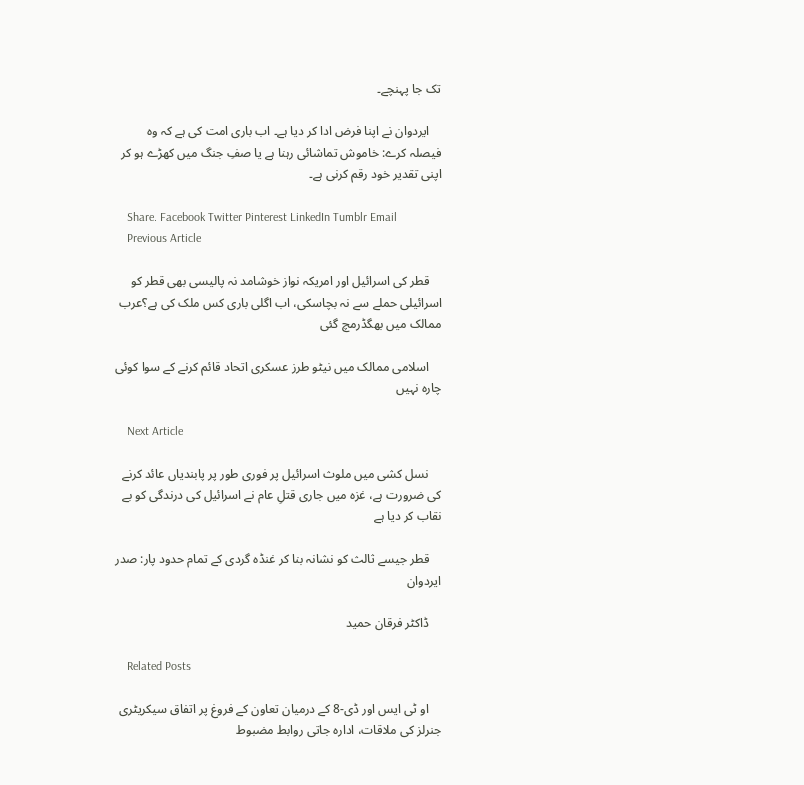تک جا پہنچے۔

    ایردوان نے اپنا فرض ادا کر دیا ہے۔ اب باری امت کی ہے کہ وہ فیصلہ کرے: خاموش تماشائی رہنا ہے یا صفِ جنگ میں کھڑے ہو کر اپنی تقدیر خود رقم کرنی ہے۔

    Share. Facebook Twitter Pinterest LinkedIn Tumblr Email
    Previous Article

    قطر کی اسرائیل اور امریکہ نواز خوشامد نہ پالیسی بھی قطر کو اسرائیلی حملے سے نہ بچاسکی، اب اگلی باری کس ملک کی ہے؟عرب ممالک میں بھگڈرمچ گئی

    اسلامی ممالک میں نیٹو طرز عسکری اتحاد قائم کرنے کے سوا کوئی چارہ نہیں

    Next Article

    نسل کشی میں ملوث اسرائیل پر فوری طور پر پابندیاں عائد کرنے کی ضرورت ہے، غزہ میں جاری قتلِ عام نے اسرائیل کی درندگی کو بے نقاب کر دیا ہے

    قطر جیسے ثالث کو نشانہ بنا کر غنڈہ گردی کے تمام حدود پار: صدر ایردوان

    ڈاکٹر فرقان حمید

    Related Posts

    او ٹی ایس اور ڈی-8 کے درمیان تعاون کے فروغ پر اتفاق سیکریٹری جنرلز کی ملاقات، ادارہ جاتی روابط مضبوط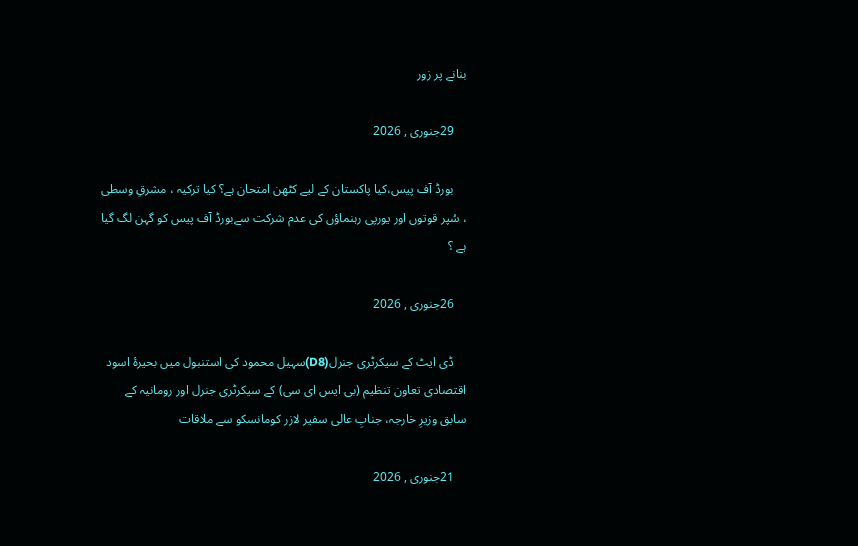بنانے پر زور

    29جنوری , 2026

    بورڈ آف پیس،کیا پاکستان کے لیے کٹھن امتحان ہے؟ کیا ترکیہ ، مشرقِ وسطی ، سُپر قوتوں اور یورپی رہنماؤں کی عدم شرکت سےبورڈ آف پیس کو گہن لگ گیا ہے ؟

    26جنوری , 2026

    ڈی ایٹ کے سیکرٹری جنرل(D8)سہیل محمود کی استنبول میں بحیرۂ اسود اقتصادی تعاون تنظیم (بی ایس ای سی) کے سیکرٹری جنرل اور رومانیہ کے سابق وزیرِ خارجہ، جنابِ عالی سفیر لازر کومانسکو سے ملاقات

    21جنوری , 2026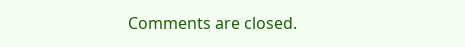Comments are closed.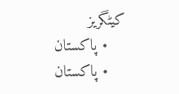کیٹگریز
    • پاکستان
    • پاکستان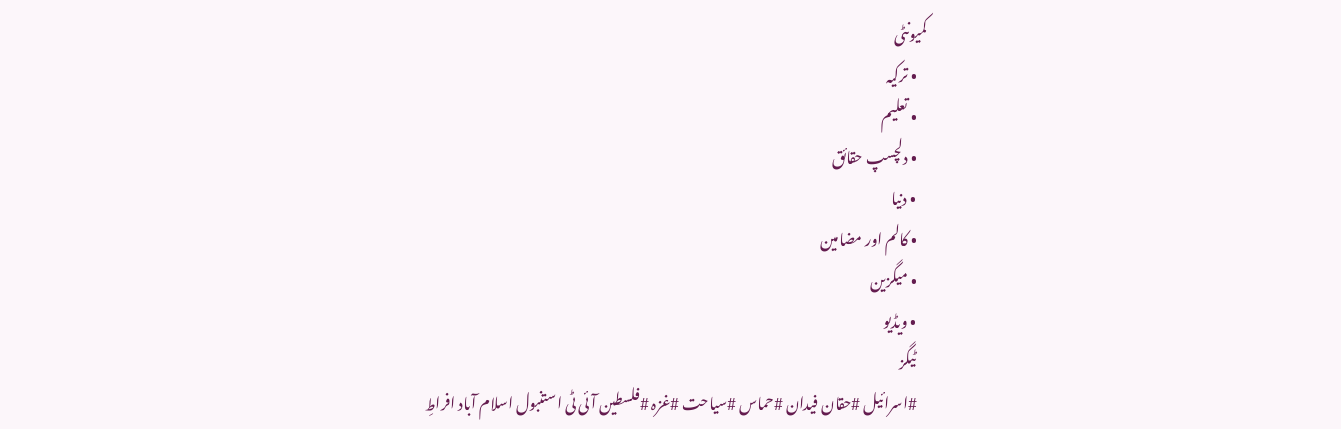کمیونٹی
    • ترکیہ
    • تعلیم
    • دلچسپ حقائق
    • دنیا
    • کالم اور مضامین
    • میگزین
    • ویڈیو
    ٹیگز
    #اسرائیل #حقان فیدان #حماس #سیاحت #غزہ #فلسطین آئی ٹی استنبول اسلام آباد افراطِ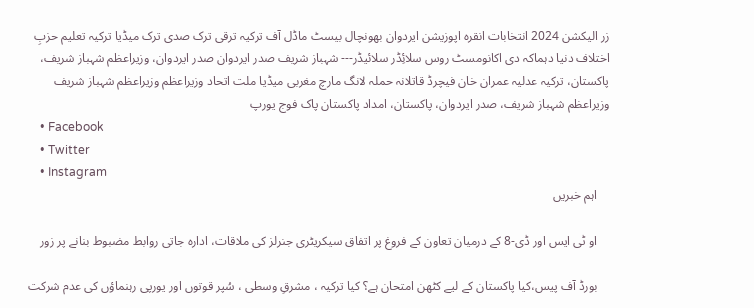زر الیکشن 2024 انتخابات انقرہ اپوزیشن ایردوان بھونچال بیسٹ ماڈل آف ترکیہ ترقی ترک صدی ترک میڈیا ترکیہ تعلیم حزبِ اختلاف دنیا دہماکہ دی اکانومسٹ روس سلائِڈر سلائیڈر--- شہباز شریف صدر ایردوان صدر ایردوان، وزیراعظم شہباز شریف، پاکستان، ترکیہ عدلیہ عمران خان فیچرڈ قاتلانہ حملہ لانگ مارچ مغربی میڈیا ملت اتحاد وزیراعظم وزیراعظم شہباز شریف وزیراعظم شہباز شریف، صدر ایردوان، پاکستان، امداد پاکستان پاک فوج یورپ
    • Facebook
    • Twitter
    • Instagram
    اہم خبریں

    او ٹی ایس اور ڈی-8 کے درمیان تعاون کے فروغ پر اتفاق سیکریٹری جنرلز کی ملاقات، ادارہ جاتی روابط مضبوط بنانے پر زور

    بورڈ آف پیس،کیا پاکستان کے لیے کٹھن امتحان ہے؟ کیا ترکیہ ، مشرقِ وسطی ، سُپر قوتوں اور یورپی رہنماؤں کی عدم شرکت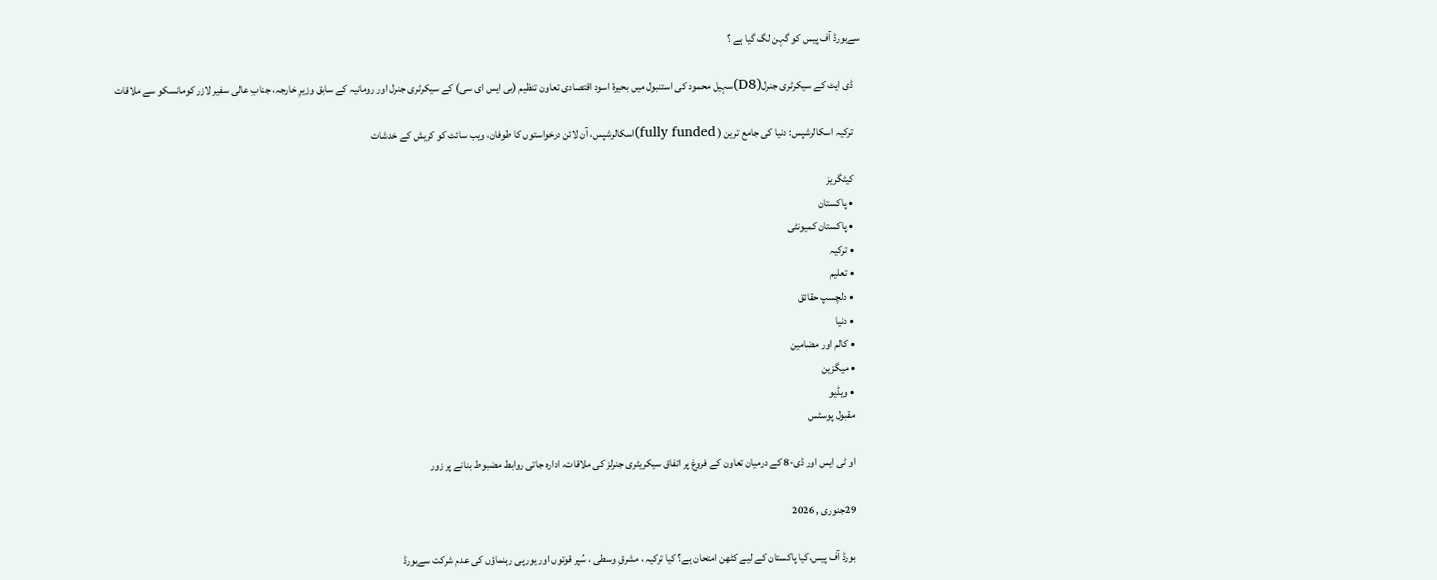سےبورڈ آف پیس کو گہن لگ گیا ہے ؟

    ڈی ایٹ کے سیکرٹری جنرل(D8)سہیل محمود کی استنبول میں بحیرۂ اسود اقتصادی تعاون تنظیم (بی ایس ای سی) کے سیکرٹری جنرل اور رومانیہ کے سابق وزیرِ خارجہ، جنابِ عالی سفیر لازر کومانسکو سے ملاقات

    ترکیہ اسکالرشپس: دنیا کی جامع ترین ( fully funded)اسکالرشپس، آن لائن درخواستوں کا طوفان، ویب سائٹ کو کریش کے خدشات

    کیٹگریز
    • پاکستان
    • پاکستان کمیونٹی
    • ترکیہ
    • تعلیم
    • دلچسپ حقائق
    • دنیا
    • کالم اور مضامین
    • میگزین
    • ویڈیو
    مقبول پوسٹس

    او ٹی ایس اور ڈی-8 کے درمیان تعاون کے فروغ پر اتفاق سیکریٹری جنرلز کی ملاقات، ادارہ جاتی روابط مضبوط بنانے پر زور

    29جنوری , 2026

    بورڈ آف پیس،کیا پاکستان کے لیے کٹھن امتحان ہے؟ کیا ترکیہ ، مشرقِ وسطی ، سُپر قوتوں اور یورپی رہنماؤں کی عدم شرکت سےبورڈ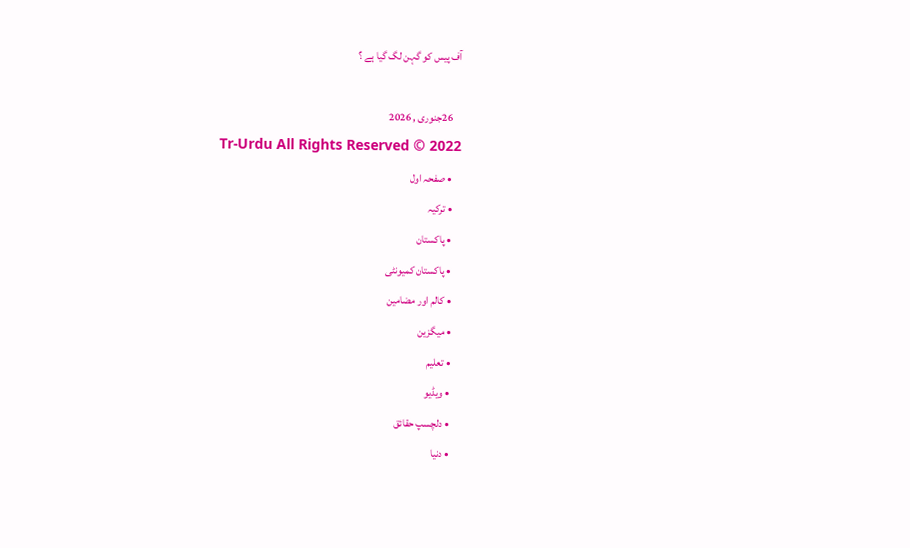آف پیس کو گہن لگ گیا ہے ؟

    26جنوری , 2026
    Tr-Urdu All Rights Reserved © 2022
    • صفحہ اول
    • ترکیہ
    • پاکستان
    • پاکستان کمیونٹی
    • کالم اور مضامین
    • میگزین
    • تعلیم
    • ویڈیو
    • دلچسپ حقائق
    • دنیا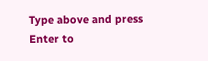Type above and press Enter to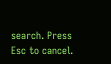search. Press Esc to cancel.